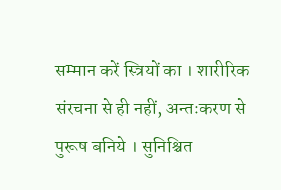सम्मान करें स्त्रियों का । शारीरिक संरचना से ही नहीं, अन्तःकरण से पुरूष बनिये । सुनिश्चित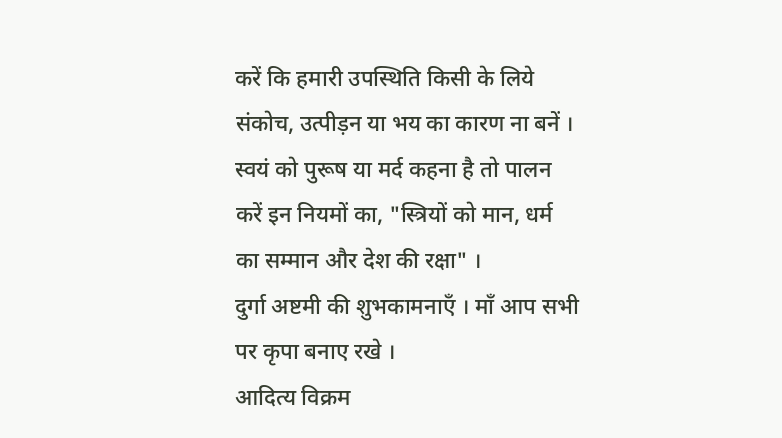करें कि हमारी उपस्थिति किसी के लिये संकोच, उत्पीड़न या भय का कारण ना बनें । स्वयं को पुरूष या मर्द कहना है तो पालन करें इन नियमों का, "स्त्रियों को मान, धर्म का सम्मान और देश की रक्षा" ।
दुर्गा अष्टमी की शुभकामनाएँ । माँ आप सभी पर कृपा बनाए रखे ।
आदित्य विक्रम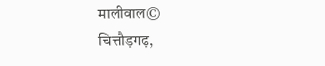मालीवाल©
चित्तौड़गढ़,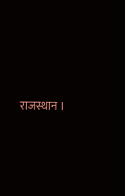राजस्थान ।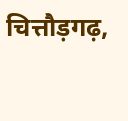चित्तौड़गढ़,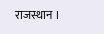राजस्थान ।